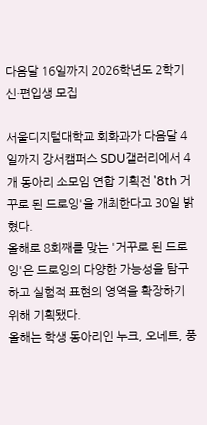다음달 16일까지 2026학년도 2학기 신·편입생 모집

서울디지털대학교 회화과가 다음달 4일까지 강서캠퍼스 SDU갤러리에서 4개 동아리 소모임 연합 기획전 '8th 거꾸로 된 드로잉'을 개최한다고 30일 밝혔다.
올해로 8회째를 맞는 '거꾸로 된 드로잉'은 드로잉의 다양한 가능성을 탐구하고 실험적 표현의 영역을 확장하기 위해 기획됐다.
올해는 학생 동아리인 누크, 오네트, 풍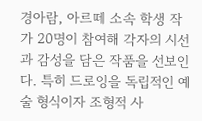경아람, 아르떼 소속 학생 작가 20명이 참여해 각자의 시선과 감성을 담은 작품을 선보인다. 특히 드로잉을 독립적인 예술 형식이자 조형적 사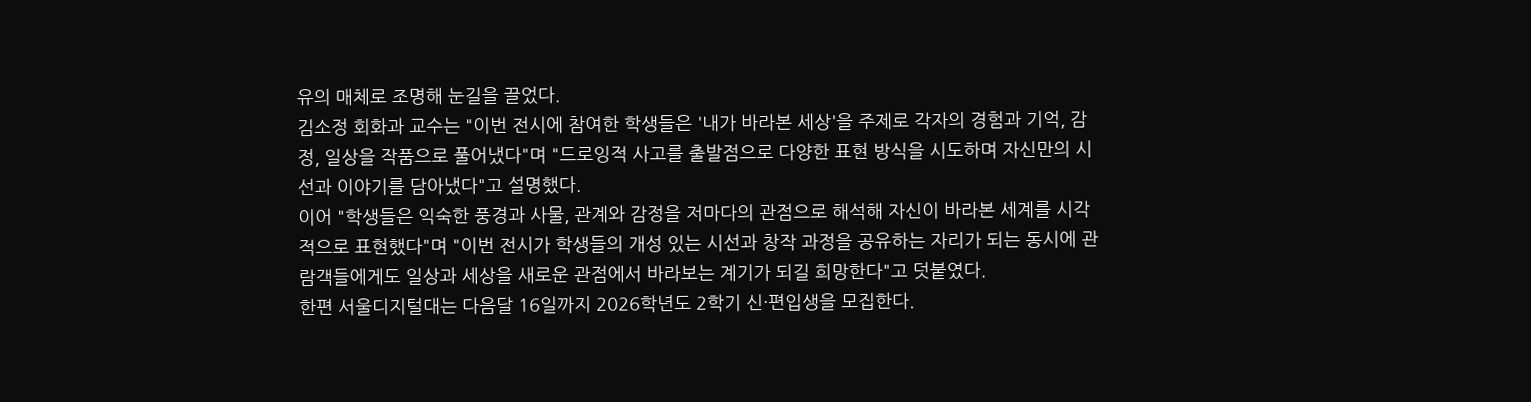유의 매체로 조명해 눈길을 끌었다.
김소정 회화과 교수는 "이번 전시에 참여한 학생들은 '내가 바라본 세상'을 주제로 각자의 경험과 기억, 감정, 일상을 작품으로 풀어냈다"며 "드로잉적 사고를 출발점으로 다양한 표현 방식을 시도하며 자신만의 시선과 이야기를 담아냈다"고 설명했다.
이어 "학생들은 익숙한 풍경과 사물, 관계와 감정을 저마다의 관점으로 해석해 자신이 바라본 세계를 시각적으로 표현했다"며 "이번 전시가 학생들의 개성 있는 시선과 창작 과정을 공유하는 자리가 되는 동시에 관람객들에게도 일상과 세상을 새로운 관점에서 바라보는 계기가 되길 희망한다"고 덧붙였다.
한편 서울디지털대는 다음달 16일까지 2026학년도 2학기 신·편입생을 모집한다.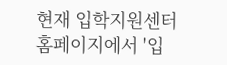현재 입학지원센터 홈페이지에서 '입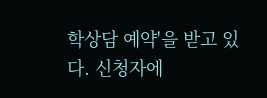학상담 예약'을 받고 있다. 신청자에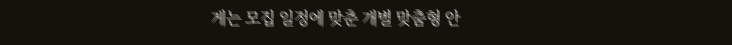게는 모집 일정에 맞춘 개별 맞춤형 안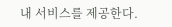내 서비스를 제공한다.